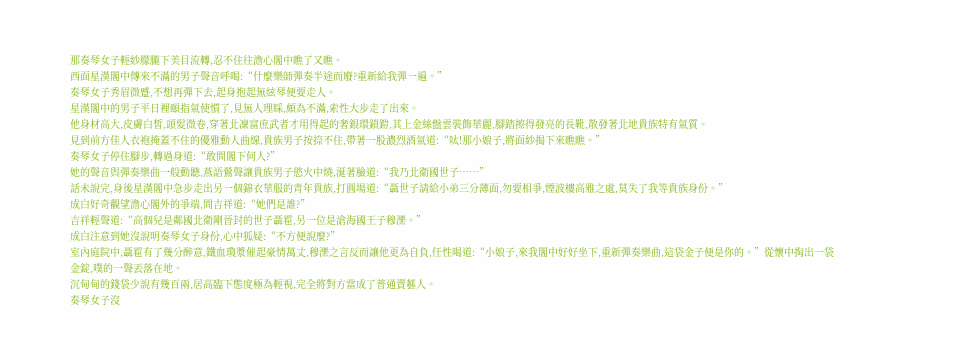那奏琴女子輕紗朦朧下美目流轉,忍不住往澹心閣中瞧了又瞧。
西面星漢閣中傳來不滿的男子聲音呼喝:“什麼樂師彈奏半途而廢?重新給我彈一遍。”
奏琴女子秀眉微蹙,不想再彈下去,起身抱起無絃琴便要走人。
星漢閣中的男子平日裡頤指氣使慣了,見無人理睬,頗為不滿,索性大步走了出來。
他身材高大,皮膚白皙,頭髮微卷,穿著北凜富庶武者才用得起的奢銀環鎖鎧,其上金絲盤雲裝飾華麗,腳踏擦得發亮的長靴,散發著北地貴族特有氣質。
見到前方佳人衣袍掩蓋不住的優雅動人曲線,貴族男子按捺不住,帶著一股濃烈酒氣道:“呔!那小娘子,將面紗揭下來瞧瞧。”
奏琴女子停住腳步,轉過身道:“敢問閣下何人?”
她的聲音與彈奏樂曲一般動聽,燕語鶯聲讓貴族男子慾火中燒,涎著臉道:“我乃北衛國世子……”
話未說完,身後星漢閣中急步走出另一個錦衣華服的青年貴族,打圓場道:“聶世子請給小弟三分薄面,勿要相爭,煙波樓高雅之處,莫失了我等貴族身份。”
成白好奇觀望澹心閣外的爭端,問吉祥道:“她們是誰?”
吉祥輕聲道:“高個兒是鄰國北衛剛晉封的世子聶雹,另一位是滄海國王子穆濼。”
成白注意到她沒說明奏琴女子身份,心中狐疑:“不方便說麼?”
室內庭院中,聶雹有了幾分醉意,鐵血瓊漿催起豪情萬丈,穆濼之言反而讓他更為自負,任性喝道:“小娘子,來我閣中好好坐下,重新彈奏樂曲,這袋金子便是你的。”從懷中掏出一袋金錠,噗的一聲丟落在地。
沉甸甸的錢袋少說有幾百兩,居高臨下態度極為輕視,完全將對方當成了普通賣藝人。
奏琴女子沒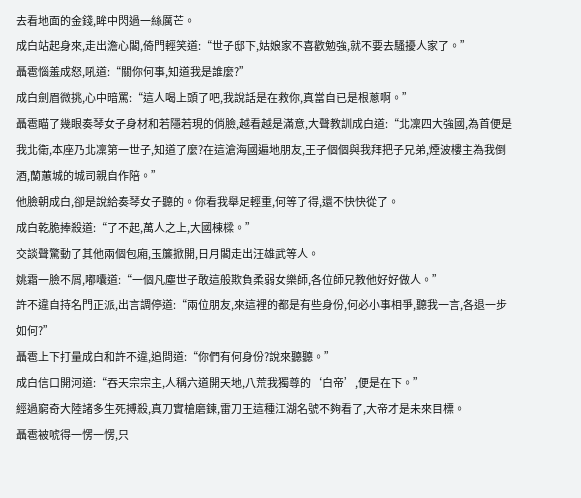去看地面的金錢,眸中閃過一絲厲芒。
成白站起身來,走出澹心閣,倚門輕笑道:“世子邸下,姑娘家不喜歡勉強,就不要去騷擾人家了。”
聶雹惱羞成怒,吼道:“關你何事,知道我是誰麼?”
成白劍眉微挑,心中暗罵:“這人喝上頭了吧,我說話是在救你,真當自已是根蔥啊。”
聶雹瞄了幾眼奏琴女子身材和若隱若現的俏臉,越看越是滿意,大聲教訓成白道:“北凜四大強國,為首便是我北衛,本座乃北凜第一世子,知道了麼?在這滄海國遍地朋友,王子個個與我拜把子兄弟,煙波樓主為我倒酒,蘭蕙城的城司親自作陪。”
他臉朝成白,卻是說給奏琴女子聽的。你看我舉足輕重,何等了得,還不快快從了。
成白乾脆捧殺道:“了不起,萬人之上,大國棟樑。”
交談聲驚動了其他兩個包廂,玉簾掀開,日月閣走出汪雄武等人。
姚霜一臉不屑,嘟囔道:“一個凡塵世子敢這般欺負柔弱女樂師,各位師兄教他好好做人。”
許不違自持名門正派,出言調停道:“兩位朋友,來這裡的都是有些身份,何必小事相爭,聽我一言,各退一步如何?”
聶雹上下打量成白和許不違,追問道:“你們有何身份?說來聽聽。”
成白信口開河道:“吞天宗宗主,人稱六道開天地,八荒我獨尊的‘白帝’,便是在下。”
經過窮奇大陸諸多生死搏殺,真刀實槍磨鍊,雷刀王這種江湖名號不夠看了,大帝才是未來目標。
聶雹被唬得一愣一愣,只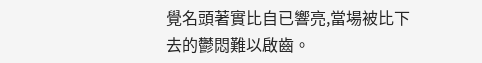覺名頭著實比自已響亮,當場被比下去的鬱悶難以啟齒。